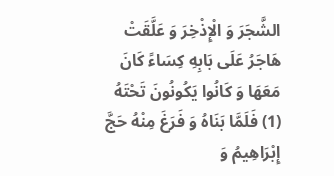الشَّجَرَ وَ الْإِذْخِرَ وَ عَلَّقَتْ هَاجَرُ عَلَى بَابِهِ كِسَاءً كَانَ مَعَهَا وَ كَانُوا يَكُونُونَ تَحْتَهُ (1) فَلَمَّا بَنَاهُ وَ فَرَغَ مِنْهُ حَجَّ إِبْرَاهِيمُ وَ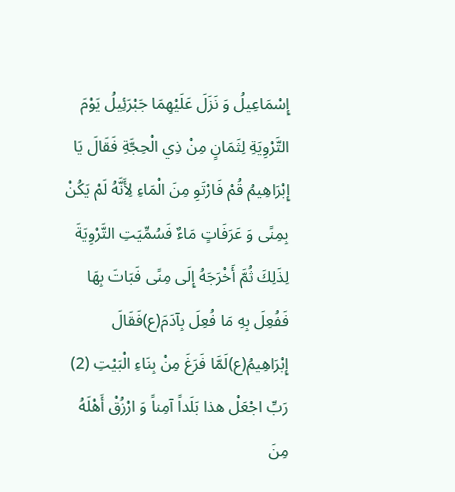إِسْمَاعِيلُ وَ نَزَلَ عَلَيْهِمَا جَبْرَئِيلُ يَوْمَ التَّرْوِيَةِ لِثَمَانٍ مِنْ ذِي الْحِجَّةِ فَقَالَ يَا إِبْرَاهِيمُ قُمْ فَارْتَوِ مِنَ الْمَاءِ لِأَنَّهُ لَمْ يَكُنْ بِمِنًى وَ عَرَفَاتٍ مَاءٌ فَسُمِّيَتِ التَّرْوِيَةَ لِذَلِكَ ثُمَّ أَخْرَجَهُ إِلَى مِنًى فَبَاتَ بِهَا فَفُعِلَ بِهِ مَا فُعِلَ بِآدَمَ(ع)فَقَالَ إِبْرَاهِيمُ(ع)لَمَّا فَرَغَ مِنْ بِنَاءِ الْبَيْتِ (2) رَبِّ اجْعَلْ هذا بَلَداً آمِناً وَ ارْزُقْ أَهْلَهُ مِنَ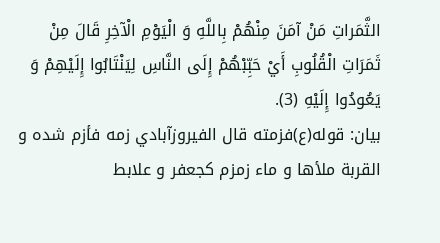الثَّمَراتِ مَنْ آمَنَ مِنْهُمْ بِاللَّهِ وَ الْيَوْمِ الْآخِرِ قَالَ مِنْ ثَمَرَاتِ الْقُلُوبِ أَيْ حَبِّبْهُمْ إِلَى النَّاسِ لِيَنْتَابُوا إِلَيْهِمْ وَ يَعُودُوا إِلَيْهِ (3).
بيان: قوله(ع)فزمته قال الفيروزآبادي زمه فأزم شده و القربة ملأها و ماء زمزم كجعفر و علابط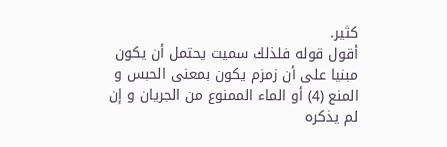كثير.
أقول قوله فلذلك سميت يحتمل أن يكون مبنيا على أن زمزم يكون بمعنى الحبس و المنع (4) أو الماء الممنوع من الجريان و إن لم يذكره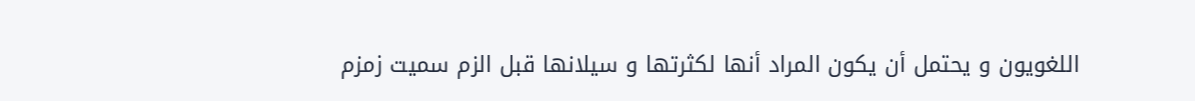اللغويون و يحتمل أن يكون المراد أنها لكثرتها و سيلانها قبل الزم سميت زمزم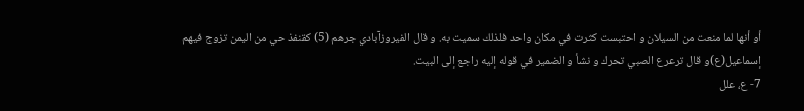أو أنها لما منعت من السيلان و احتبست كثرت في مكان واحد فلذلك سميت به. و قال الفيروزآبادي جرهم (5) كقنفذ حي من اليمن تزوج فيهم إسماعيل(ع)و قال ترعرع الصبي تحرك و نشأ و الضمير في قوله إليه راجع إلى البيت.
7- ع، علل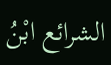الشرائع ابْنُ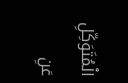الْمُتَوَكِّلِ عَنِ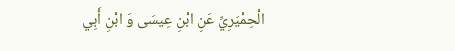الْحِمْيَرِيِّ عَنِ ابْنِ عِيسَى وَ ابْنِ أَبِي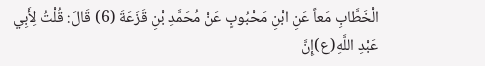الْخَطَّابِ مَعاً عَنِ ابْنِ مَحْبُوبٍ عَنْ مُحَمَّدِ بْنِ قَزَعَةَ (6) قَالَ: قُلْتُ لِأَبِي عَبْدِ اللَّهِ(ع)إِنَّ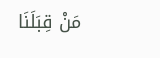مَنْ قِبَلَنَا